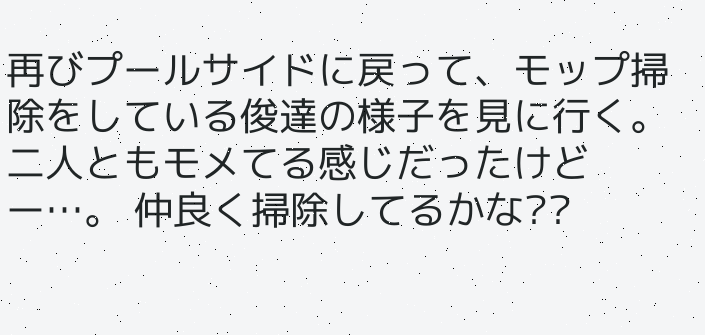再びプールサイドに戻って、モップ掃除をしている俊達の様子を見に行く。 二人ともモメてる感じだったけどー…。 仲良く掃除してるかな??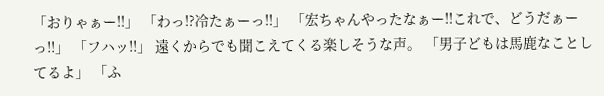「おりゃぁー!!」 「わっ!?冷たぁーっ!!」 「宏ちゃんやったなぁー!!これで、どうだぁーっ!!」 「フハッ!!」 遠くからでも聞こえてくる楽しそうな声。 「男子どもは馬鹿なことしてるよ」 「ふ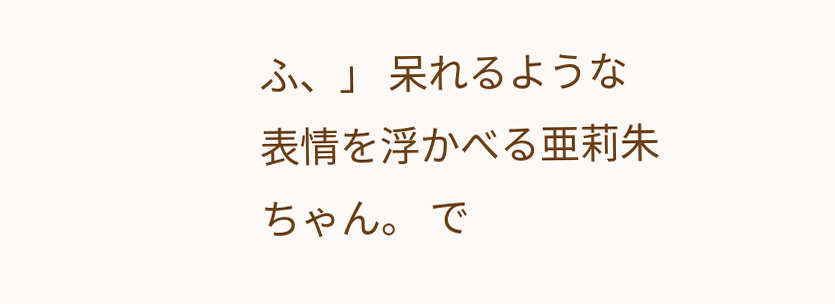ふ、」 呆れるような表情を浮かべる亜莉朱ちゃん。 で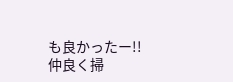も良かったー!! 仲良く掃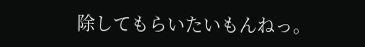除してもらいたいもんねっ。